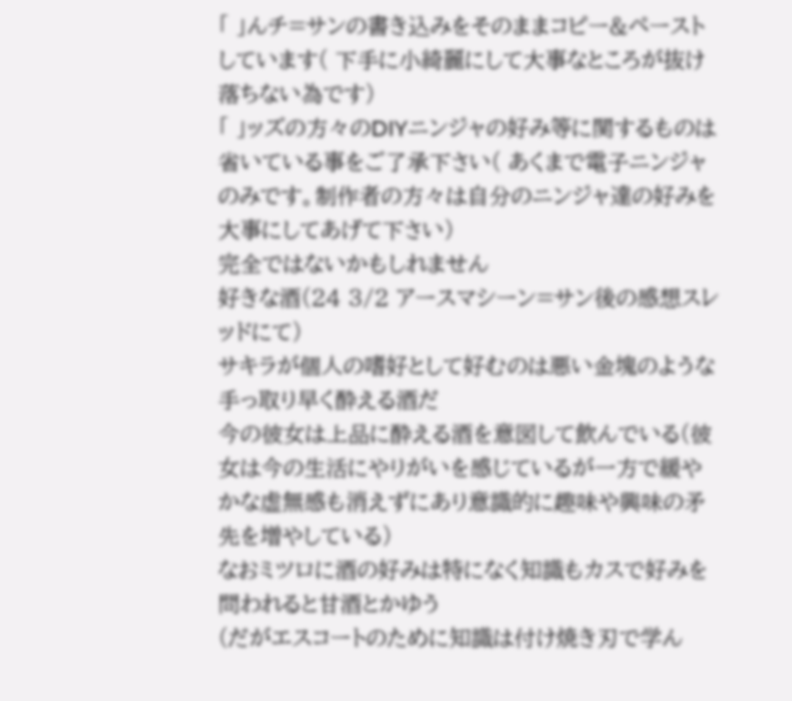「 」んチ=サンの書き込みをそのままコピー&ペーストしています( 下手に小綺麗にして大事なところが抜け落ちない為です)
「 」ッズの方々のDIYニンジャの好み等に関するものは省いている事をご了承下さい( あくまで電子ニンジャのみです。制作者の方々は自分のニンジャ達の好みを大事にしてあげて下さい)
完全ではないかもしれません
好きな酒(24 3/2 アースマシーン=サン後の感想スレッドにて)
サキラが個人の嗜好として好むのは悪い金塊のような手っ取り早く酔える酒だ
今の彼女は上品に酔える酒を意図して飲んでいる(彼女は今の生活にやりがいを感じているが一方で緩やかな虚無感も消えずにあり意識的に趣味や興味の矛先を増やしている)
なおミツロに酒の好みは特になく知識もカスで好みを問われると甘酒とかゆう
(だがエスコートのために知識は付け焼き刃で学ん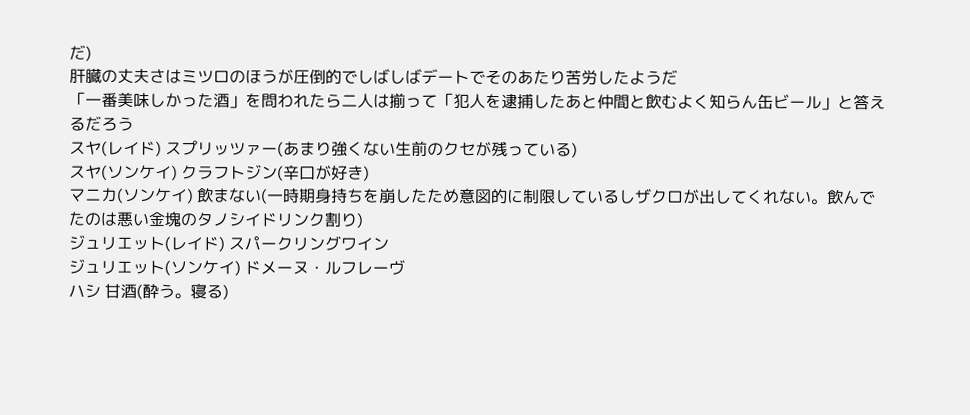だ)
肝臓の丈夫さはミツロのほうが圧倒的でしばしばデートでそのあたり苦労したようだ
「一番美味しかった酒」を問われたら二人は揃って「犯人を逮捕したあと仲間と飲むよく知らん缶ビール」と答えるだろう
スヤ(レイド) スプリッツァー(あまり強くない生前のクセが残っている)
スヤ(ソンケイ) クラフトジン(辛口が好き)
マニカ(ソンケイ) 飲まない(一時期身持ちを崩したため意図的に制限しているしザクロが出してくれない。飲んでたのは悪い金塊のタノシイドリンク割り)
ジュリエット(レイド) スパークリングワイン
ジュリエット(ソンケイ) ドメーヌ・ルフレーヴ
ハシ 甘酒(酔う。寝る)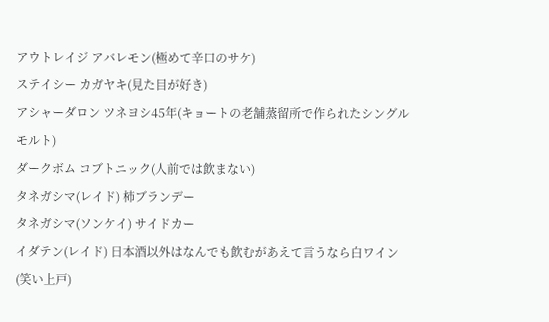アウトレイジ アバレモン(極めて辛口のサケ)
ステイシー カガヤキ(見た目が好き)
アシャーダロン ツネヨシ45年(キョートの老舗蒸留所で作られたシングルモルト)
ダークボム コブトニック(人前では飲まない)
タネガシマ(レイド) 柿ブランデー
タネガシマ(ソンケイ) サイドカー
イダテン(レイド) 日本酒以外はなんでも飲むがあえて言うなら白ワイン(笑い上戸)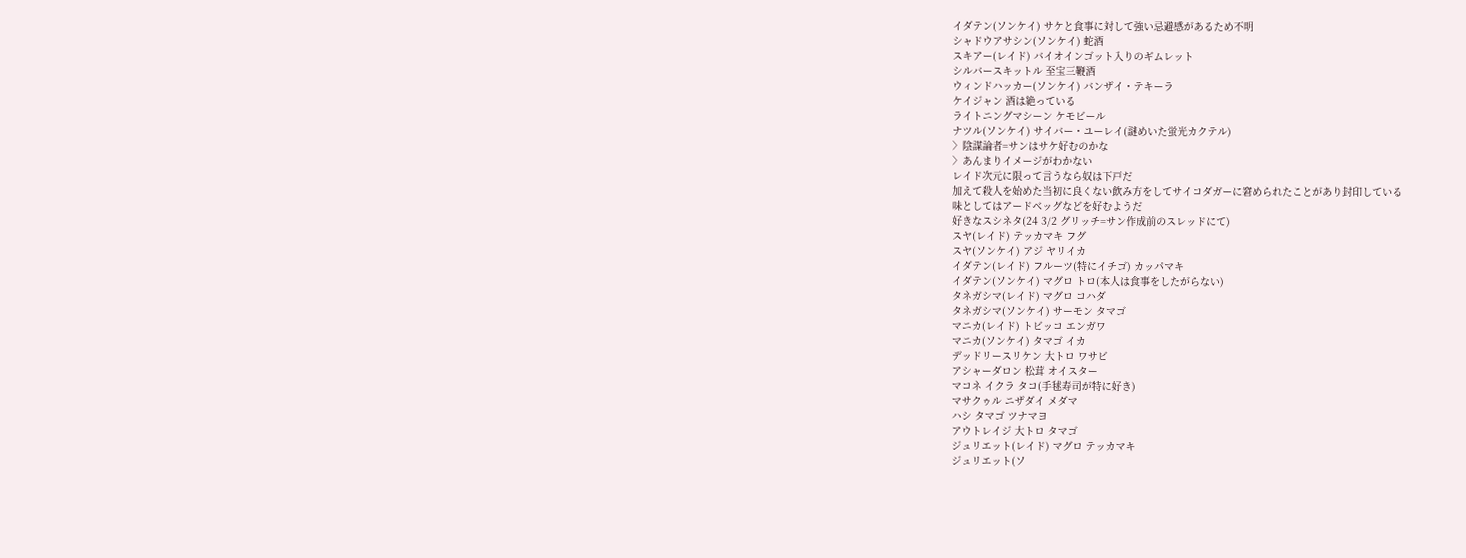イダテン(ソンケイ) サケと食事に対して強い忌避感があるため不明
シャドウアサシン(ソンケイ) 蛇酒
スキアー(レイド) バイオインゴット入りのギムレット
シルバースキットル 至宝三鞭酒
ウィンドハッカー(ソンケイ) バンザイ・テキーラ
ケイジャン 酒は絶っている
ライトニングマシーン ケモビール
ナツル(ソンケイ) サイバー・ユーレイ(謎めいた蛍光カクテル)
〉陰謀論者=サンはサケ好むのかな
〉あんまりイメージがわかない
レイド次元に限って言うなら奴は下戸だ
加えて殺人を始めた当初に良くない飲み方をしてサイコダガーに窘められたことがあり封印している
味としてはアードベッグなどを好むようだ
好きなスシネタ(24 3/2 グリッチ=サン作成前のスレッドにて)
スヤ(レイド) テッカマキ フグ
スヤ(ソンケイ) アジ ヤリイカ
イダテン(レイド) フルーツ(特にイチゴ) カッパマキ
イダテン(ソンケイ) マグロ トロ(本人は食事をしたがらない)
タネガシマ(レイド) マグロ コハダ
タネガシマ(ソンケイ) サーモン タマゴ
マニカ(レイド) トビッコ エンガワ
マニカ(ソンケイ) タマゴ イカ
デッドリースリケン 大トロ ワサビ
アシャーダロン 松茸 オイスター
マコネ イクラ タコ(手毬寿司が特に好き)
マサクゥル ニザダイ メダマ
ハシ タマゴ ツナマヨ
アウトレイジ 大トロ タマゴ
ジュリエット(レイド) マグロ テッカマキ
ジュリエット(ソ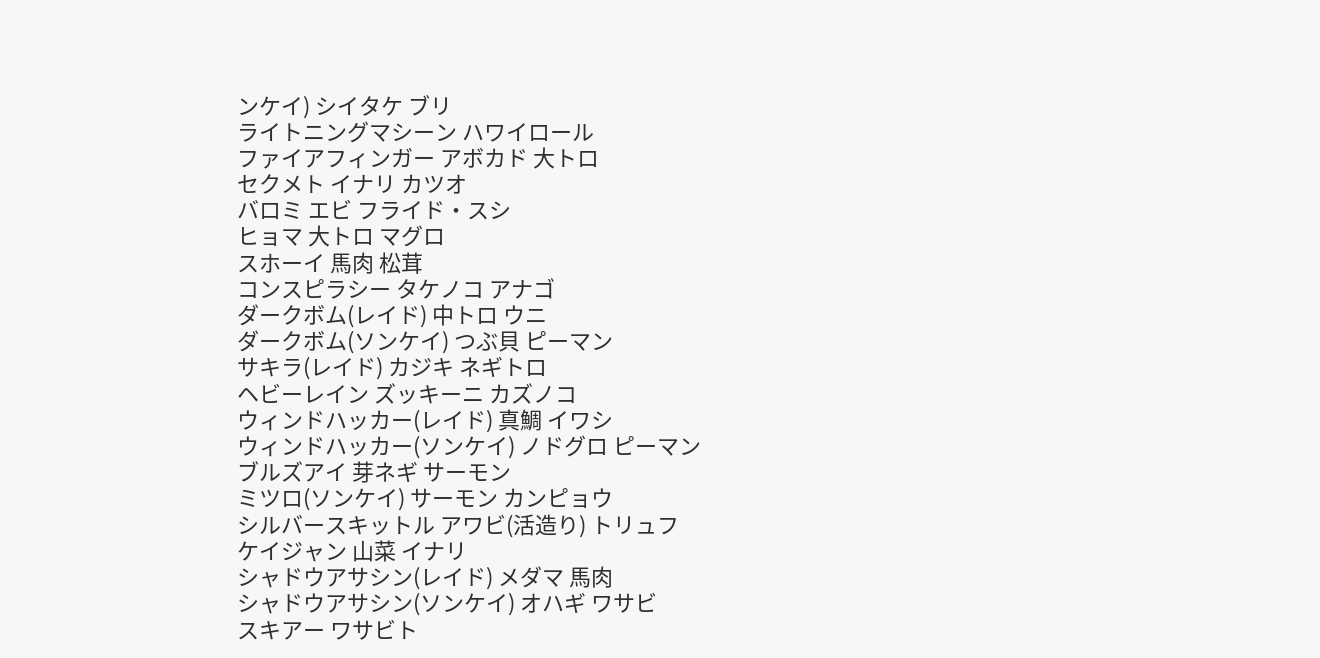ンケイ) シイタケ ブリ
ライトニングマシーン ハワイロール
ファイアフィンガー アボカド 大トロ
セクメト イナリ カツオ
バロミ エビ フライド・スシ
ヒョマ 大トロ マグロ
スホーイ 馬肉 松茸
コンスピラシー タケノコ アナゴ
ダークボム(レイド) 中トロ ウニ
ダークボム(ソンケイ) つぶ貝 ピーマン
サキラ(レイド) カジキ ネギトロ
ヘビーレイン ズッキーニ カズノコ
ウィンドハッカー(レイド) 真鯛 イワシ
ウィンドハッカー(ソンケイ) ノドグロ ピーマン
ブルズアイ 芽ネギ サーモン
ミツロ(ソンケイ) サーモン カンピョウ
シルバースキットル アワビ(活造り) トリュフ
ケイジャン 山菜 イナリ
シャドウアサシン(レイド) メダマ 馬肉
シャドウアサシン(ソンケイ) オハギ ワサビ
スキアー ワサビト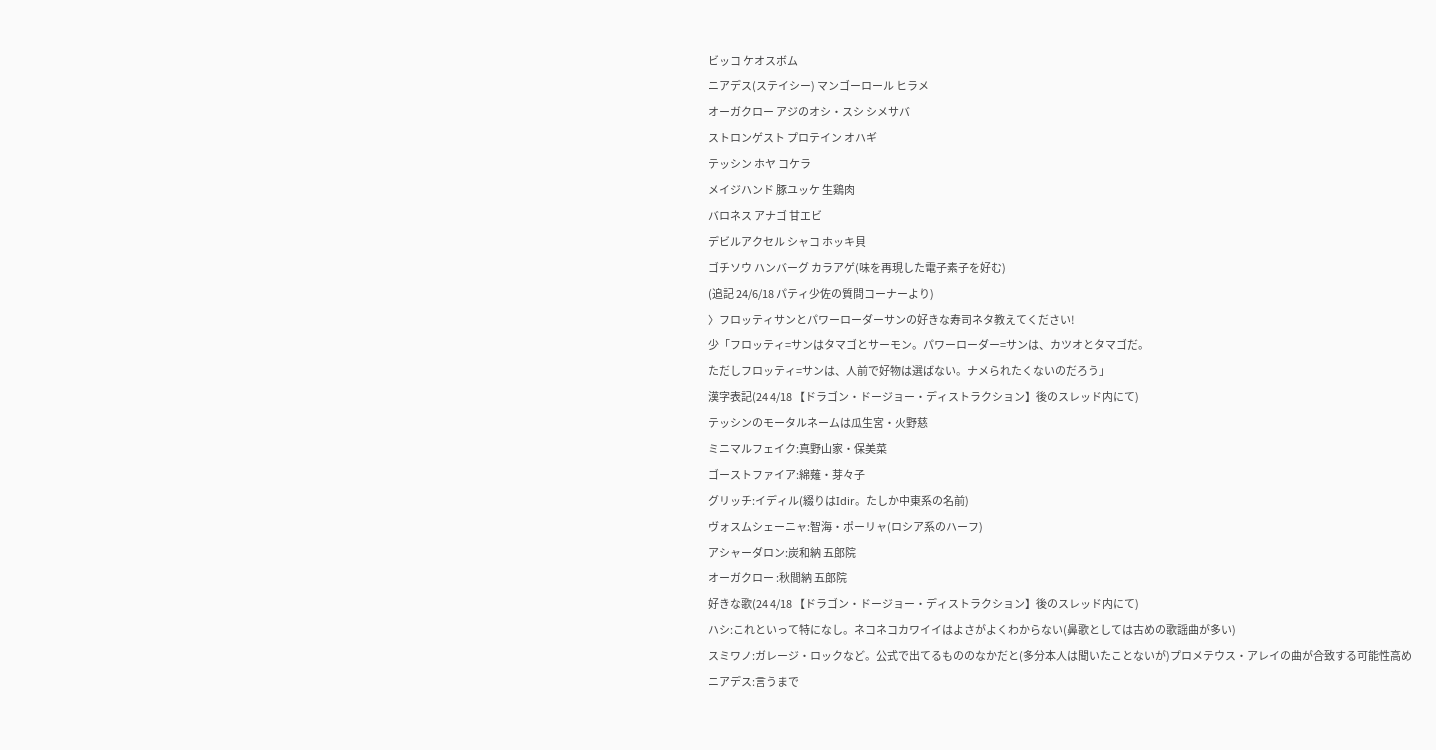ビッコ ケオスボム
ニアデス(ステイシー) マンゴーロール ヒラメ
オーガクロー アジのオシ・スシ シメサバ
ストロンゲスト プロテイン オハギ
テッシン ホヤ コケラ
メイジハンド 豚ユッケ 生鶏肉
バロネス アナゴ 甘エビ
デビルアクセル シャコ ホッキ貝
ゴチソウ ハンバーグ カラアゲ(味を再現した電子素子を好む)
(追記 24/6/18 パティ少佐の質問コーナーより)
〉フロッティサンとパワーローダーサンの好きな寿司ネタ教えてください!
少「フロッティ=サンはタマゴとサーモン。パワーローダー=サンは、カツオとタマゴだ。
ただしフロッティ=サンは、人前で好物は選ばない。ナメられたくないのだろう」
漢字表記(24 4/18 【ドラゴン・ドージョー・ディストラクション】後のスレッド内にて)
テッシンのモータルネームは瓜生宮・火野慈
ミニマルフェイク:真野山家・保美菜
ゴーストファイア:綿薙・芽々子
グリッチ:イディル(綴りはIdir。たしか中東系の名前)
ヴォスムシェーニャ:智海・ポーリャ(ロシア系のハーフ)
アシャーダロン:炭和納 五郎院
オーガクロー :秋間納 五郎院
好きな歌(24 4/18 【ドラゴン・ドージョー・ディストラクション】後のスレッド内にて)
ハシ:これといって特になし。ネコネコカワイイはよさがよくわからない(鼻歌としては古めの歌謡曲が多い)
スミワノ:ガレージ・ロックなど。公式で出てるもののなかだと(多分本人は聞いたことないが)プロメテウス・アレイの曲が合致する可能性高め
ニアデス:言うまで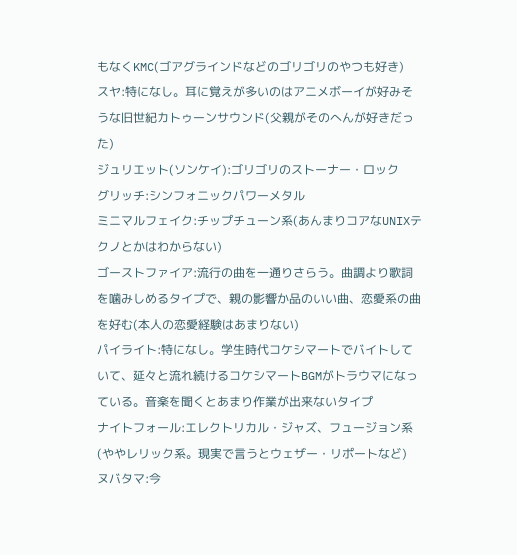もなくKMC(ゴアグラインドなどのゴリゴリのやつも好き)
スヤ:特になし。耳に覚えが多いのはアニメボーイが好みそうな旧世紀カトゥーンサウンド(父親がそのへんが好きだった)
ジュリエット(ソンケイ):ゴリゴリのストーナー・ロック
グリッチ:シンフォニックパワーメタル
ミニマルフェイク:チップチューン系(あんまりコアなUNIXテクノとかはわからない)
ゴーストファイア:流行の曲を一通りさらう。曲調より歌詞を噛みしめるタイプで、親の影響か品のいい曲、恋愛系の曲を好む(本人の恋愛経験はあまりない)
パイライト:特になし。学生時代コケシマートでバイトしていて、延々と流れ続けるコケシマートBGMがトラウマになっている。音楽を聞くとあまり作業が出来ないタイプ
ナイトフォール:エレクトリカル・ジャズ、フュージョン系(ややレリック系。現実で言うとウェザー・リポートなど)
ヌバタマ:今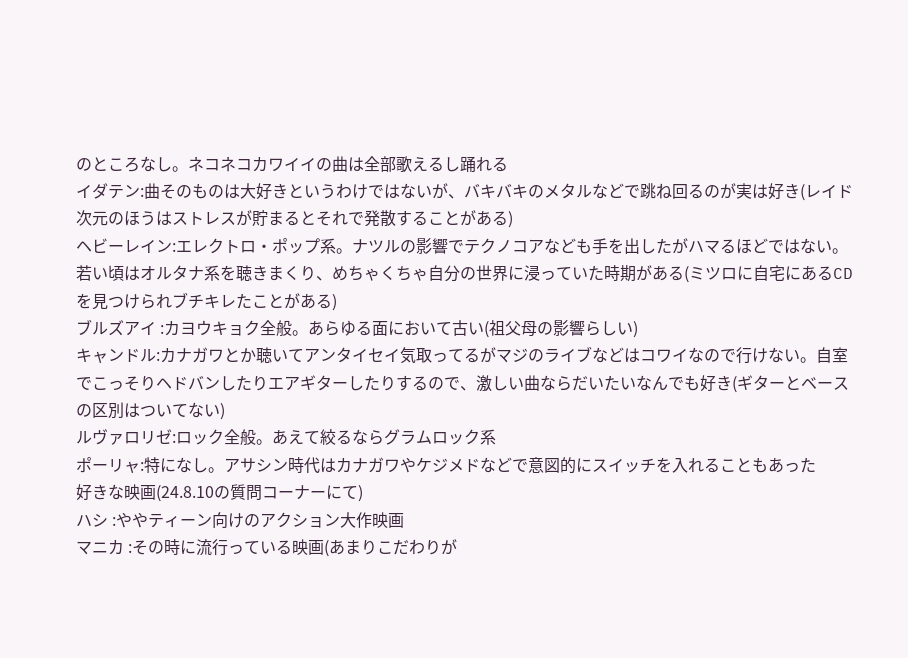のところなし。ネコネコカワイイの曲は全部歌えるし踊れる
イダテン:曲そのものは大好きというわけではないが、バキバキのメタルなどで跳ね回るのが実は好き(レイド次元のほうはストレスが貯まるとそれで発散することがある)
ヘビーレイン:エレクトロ・ポップ系。ナツルの影響でテクノコアなども手を出したがハマるほどではない。若い頃はオルタナ系を聴きまくり、めちゃくちゃ自分の世界に浸っていた時期がある(ミツロに自宅にあるCDを見つけられブチキレたことがある)
ブルズアイ :カヨウキョク全般。あらゆる面において古い(祖父母の影響らしい)
キャンドル:カナガワとか聴いてアンタイセイ気取ってるがマジのライブなどはコワイなので行けない。自室でこっそりヘドバンしたりエアギターしたりするので、激しい曲ならだいたいなんでも好き(ギターとベースの区別はついてない)
ルヴァロリゼ:ロック全般。あえて絞るならグラムロック系
ポーリャ:特になし。アサシン時代はカナガワやケジメドなどで意図的にスイッチを入れることもあった
好きな映画(24.8.10の質問コーナーにて)
ハシ :ややティーン向けのアクション大作映画
マニカ :その時に流行っている映画(あまりこだわりが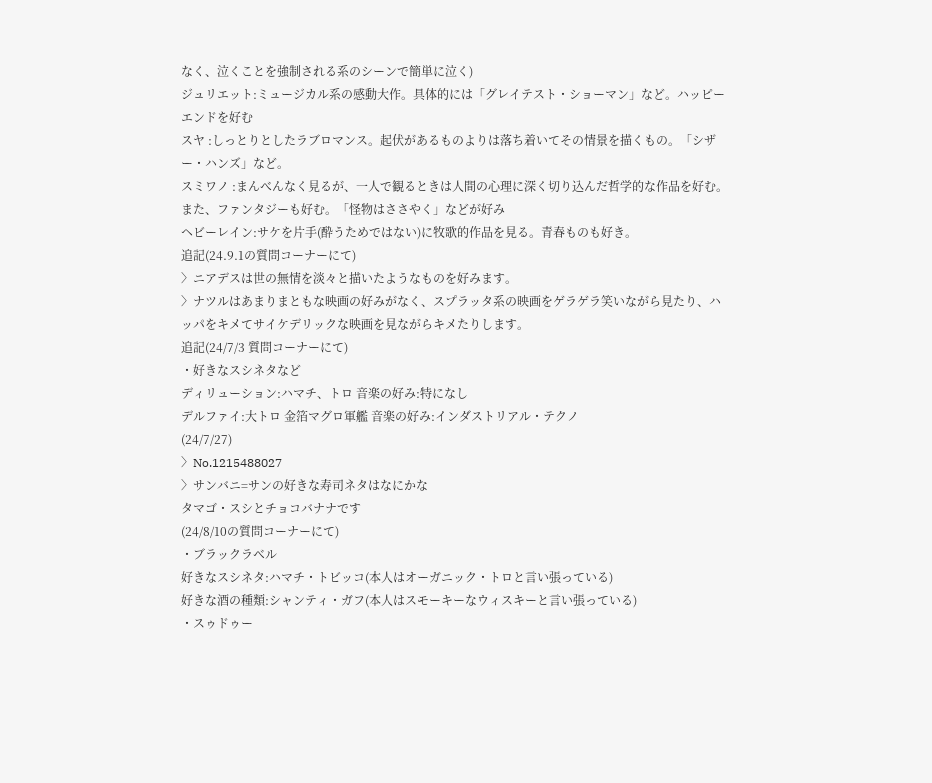なく、泣くことを強制される系のシーンで簡単に泣く)
ジュリエット:ミュージカル系の感動大作。具体的には「グレイテスト・ショーマン」など。ハッピーエンドを好む
スヤ :しっとりとしたラブロマンス。起伏があるものよりは落ち着いてその情景を描くもの。「シザー・ハンズ」など。
スミワノ :まんべんなく見るが、一人で観るときは人間の心理に深く切り込んだ哲学的な作品を好む。また、ファンタジーも好む。「怪物はささやく」などが好み
ヘビーレイン:サケを片手(酔うためではない)に牧歌的作品を見る。青春ものも好き。
追記(24.9.1の質問コーナーにて)
〉ニアデスは世の無情を淡々と描いたようなものを好みます。
〉ナツルはあまりまともな映画の好みがなく、スプラッタ系の映画をゲラゲラ笑いながら見たり、ハッパをキメてサイケデリックな映画を見ながらキメたりします。
追記(24/7/3 質問コーナーにて)
・好きなスシネタなど
ディリューション:ハマチ、トロ 音楽の好み:特になし
デルファイ:大トロ 金箔マグロ軍艦 音楽の好み:インダストリアル・テクノ
(24/7/27)
〉No.1215488027
〉サンバニ=サンの好きな寿司ネタはなにかな
タマゴ・スシとチョコバナナです
(24/8/10の質問コーナーにて)
・ブラックラベル
好きなスシネタ:ハマチ・トビッコ(本人はオーガニック・トロと言い張っている)
好きな酒の種類:シャンティ・ガフ(本人はスモーキーなウィスキーと言い張っている)
・スゥドゥー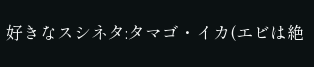好きなスシネタ:タマゴ・イカ(エビは絶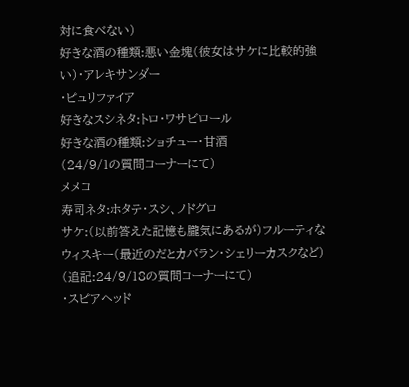対に食べない)
好きな酒の種類:悪い金塊(彼女はサケに比較的強い)・アレキサンダー
・ピュリファイア
好きなスシネタ:トロ・ワサビロール
好きな酒の種類:ショチュー・甘酒
(24/9/1の質問コーナーにて)
メメコ
寿司ネタ:ホタテ・スシ、ノドグロ
サケ:(以前答えた記憶も朧気にあるが)フルーティなウィスキー(最近のだとカバラン・シェリーカスクなど)
(追記:24/9/18の質問コーナーにて)
・スピアヘッド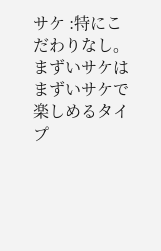サケ :特にこだわりなし。まずいサケはまずいサケで楽しめるタイプ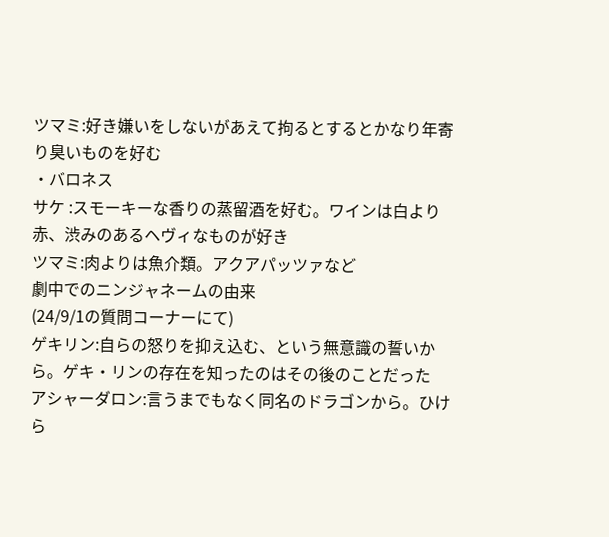ツマミ:好き嫌いをしないがあえて拘るとするとかなり年寄り臭いものを好む
・バロネス
サケ :スモーキーな香りの蒸留酒を好む。ワインは白より赤、渋みのあるヘヴィなものが好き
ツマミ:肉よりは魚介類。アクアパッツァなど
劇中でのニンジャネームの由来
(24/9/1の質問コーナーにて)
ゲキリン:自らの怒りを抑え込む、という無意識の誓いから。ゲキ・リンの存在を知ったのはその後のことだった
アシャーダロン:言うまでもなく同名のドラゴンから。ひけら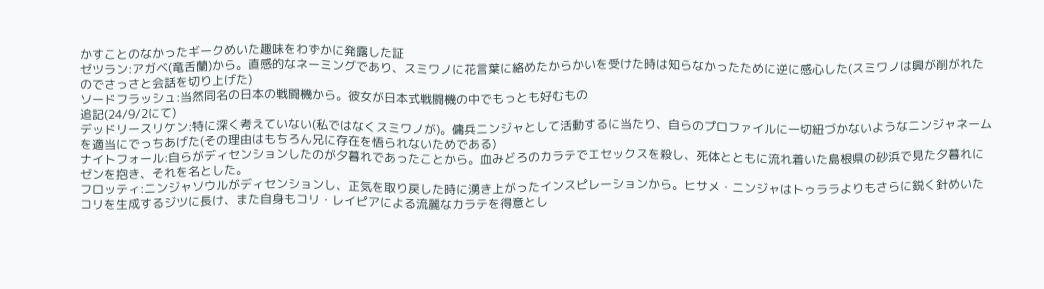かすことのなかったギークめいた趣味をわずかに発露した証
ゼツラン:アガベ(竜舌蘭)から。直感的なネーミングであり、スミワノに花言葉に絡めたからかいを受けた時は知らなかったために逆に感心した(スミワノは興が削がれたのでさっさと会話を切り上げた)
ソードフラッシュ:当然同名の日本の戦闘機から。彼女が日本式戦闘機の中でもっとも好むもの
追記(24/9/2にて)
デッドリースリケン:特に深く考えていない(私ではなくスミワノが)。傭兵ニンジャとして活動するに当たり、自らのプロファイルに一切紐づかないようなニンジャネームを適当にでっちあげた(その理由はもちろん兄に存在を悟られないためである)
ナイトフォール:自らがディセンションしたのが夕暮れであったことから。血みどろのカラテでエセックスを殺し、死体とともに流れ着いた島根県の砂浜で見た夕暮れにゼンを抱き、それを名とした。
フロッティ:ニンジャソウルがディセンションし、正気を取り戻した時に湧き上がったインスピレーションから。ヒサメ・ニンジャはトゥララよりもさらに鋭く針めいたコリを生成するジツに長け、また自身もコリ・レイピアによる流麗なカラテを得意とし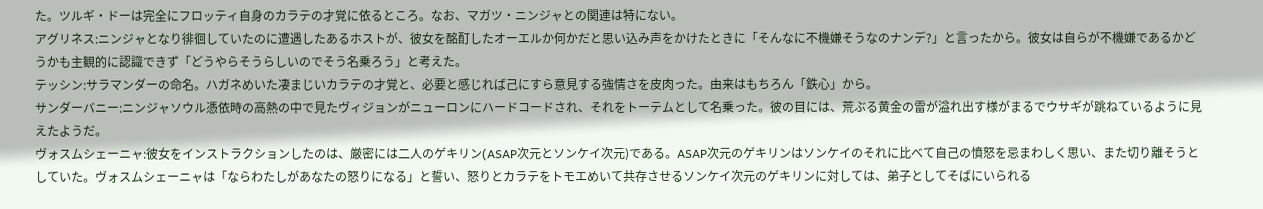た。ツルギ・ドーは完全にフロッティ自身のカラテの才覚に依るところ。なお、マガツ・ニンジャとの関連は特にない。
アグリネス:ニンジャとなり徘徊していたのに遭遇したあるホストが、彼女を酩酊したオーエルか何かだと思い込み声をかけたときに「そんなに不機嫌そうなのナンデ?」と言ったから。彼女は自らが不機嫌であるかどうかも主観的に認識できず「どうやらそうらしいのでそう名乗ろう」と考えた。
テッシン:サラマンダーの命名。ハガネめいた凄まじいカラテの才覚と、必要と感じれば己にすら意見する強情さを皮肉った。由来はもちろん「鉄心」から。
サンダーバニー:ニンジャソウル憑依時の高熱の中で見たヴィジョンがニューロンにハードコードされ、それをトーテムとして名乗った。彼の目には、荒ぶる黄金の雷が溢れ出す様がまるでウサギが跳ねているように見えたようだ。
ヴォスムシェーニャ:彼女をインストラクションしたのは、厳密には二人のゲキリン(ASAP次元とソンケイ次元)である。ASAP次元のゲキリンはソンケイのそれに比べて自己の憤怒を忌まわしく思い、また切り離そうとしていた。ヴォスムシェーニャは「ならわたしがあなたの怒りになる」と誓い、怒りとカラテをトモエめいて共存させるソンケイ次元のゲキリンに対しては、弟子としてそばにいられる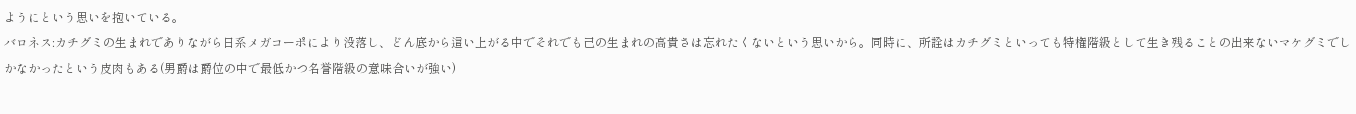ようにという思いを抱いている。
バロネス:カチグミの生まれでありながら日系メガコーポにより没落し、どん底から這い上がる中でそれでも己の生まれの高貴さは忘れたくないという思いから。同時に、所詮はカチグミといっても特権階級として生き残ることの出来ないマケグミでしかなかったという皮肉もある(男爵は爵位の中で最低かつ名誉階級の意味合いが強い)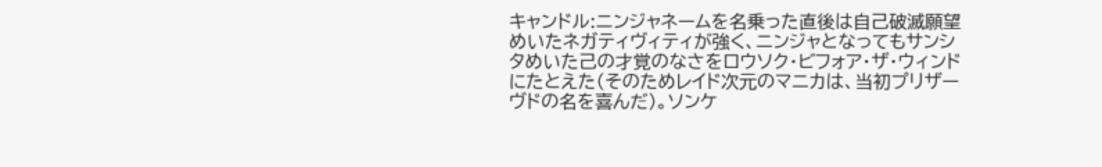キャンドル:ニンジャネームを名乗った直後は自己破滅願望めいたネガティヴィティが強く、ニンジャとなってもサンシタめいた己の才覚のなさをロウソク・ビフォア・ザ・ウィンドにたとえた(そのためレイド次元のマニカは、当初プリザーヴドの名を喜んだ)。ソンケ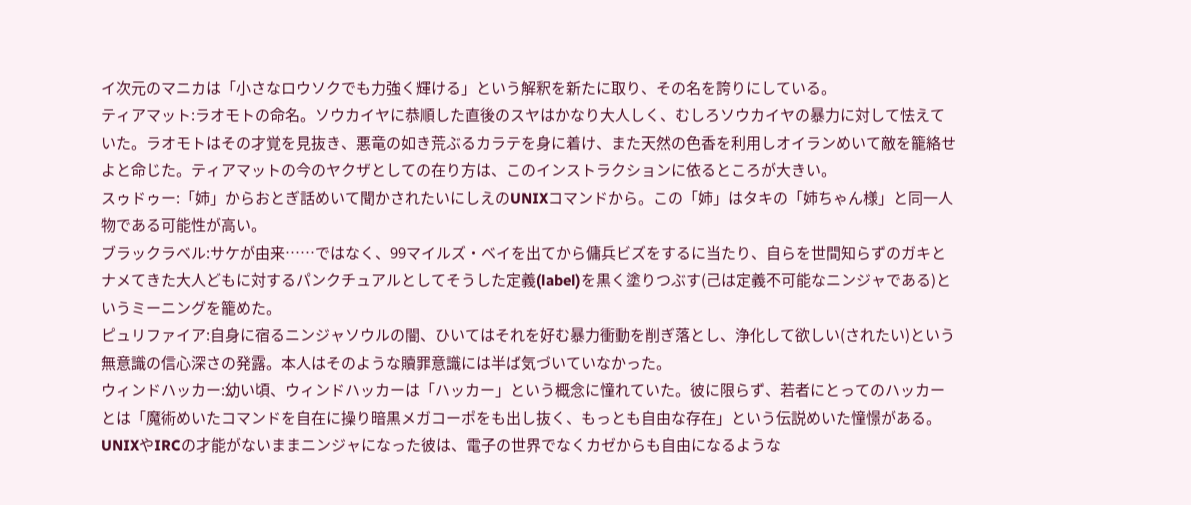イ次元のマニカは「小さなロウソクでも力強く輝ける」という解釈を新たに取り、その名を誇りにしている。
ティアマット:ラオモトの命名。ソウカイヤに恭順した直後のスヤはかなり大人しく、むしろソウカイヤの暴力に対して怯えていた。ラオモトはその才覚を見抜き、悪竜の如き荒ぶるカラテを身に着け、また天然の色香を利用しオイランめいて敵を籠絡せよと命じた。ティアマットの今のヤクザとしての在り方は、このインストラクションに依るところが大きい。
スゥドゥー:「姉」からおとぎ話めいて聞かされたいにしえのUNIXコマンドから。この「姉」はタキの「姉ちゃん様」と同一人物である可能性が高い。
ブラックラベル:サケが由来……ではなく、99マイルズ・ベイを出てから傭兵ビズをするに当たり、自らを世間知らずのガキとナメてきた大人どもに対するパンクチュアルとしてそうした定義(label)を黒く塗りつぶす(己は定義不可能なニンジャである)というミーニングを籠めた。
ピュリファイア:自身に宿るニンジャソウルの闇、ひいてはそれを好む暴力衝動を削ぎ落とし、浄化して欲しい(されたい)という無意識の信心深さの発露。本人はそのような贖罪意識には半ば気づいていなかった。
ウィンドハッカー:幼い頃、ウィンドハッカーは「ハッカー」という概念に憧れていた。彼に限らず、若者にとってのハッカーとは「魔術めいたコマンドを自在に操り暗黒メガコーポをも出し抜く、もっとも自由な存在」という伝説めいた憧憬がある。UNIXやIRCの才能がないままニンジャになった彼は、電子の世界でなくカゼからも自由になるような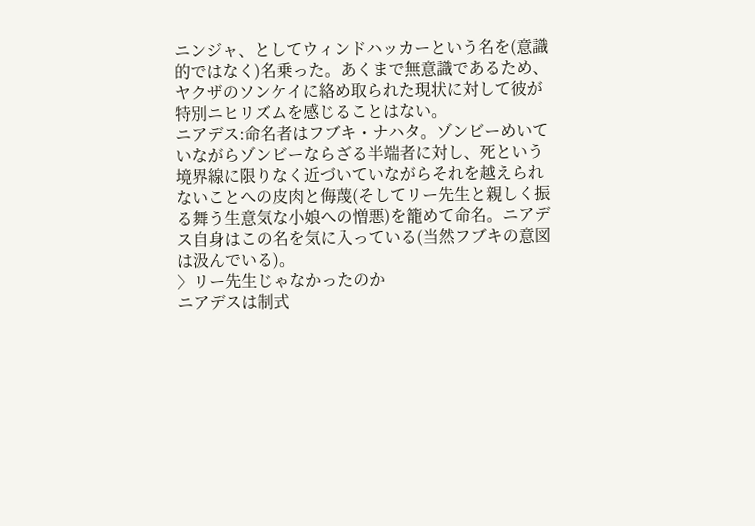ニンジャ、としてウィンドハッカーという名を(意識的ではなく)名乗った。あくまで無意識であるため、ヤクザのソンケイに絡め取られた現状に対して彼が特別ニヒリズムを感じることはない。
ニアデス:命名者はフブキ・ナハタ。ゾンビーめいていながらゾンビーならざる半端者に対し、死という境界線に限りなく近づいていながらそれを越えられないことへの皮肉と侮蔑(そしてリー先生と親しく振る舞う生意気な小娘への憎悪)を籠めて命名。ニアデス自身はこの名を気に入っている(当然フブキの意図は汲んでいる)。
〉リー先生じゃなかったのか
ニアデスは制式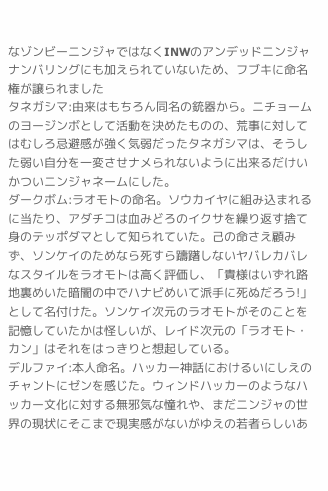なゾンビーニンジャではなくINWのアンデッドニンジャナンバリングにも加えられていないため、フブキに命名権が譲られました
タネガシマ:由来はもちろん同名の銃器から。ニチョームのヨージンボとして活動を決めたものの、荒事に対してはむしろ忌避感が強く気弱だったタネガシマは、そうした弱い自分を一変させナメられないように出来るだけいかついニンジャネームにした。
ダークボム:ラオモトの命名。ソウカイヤに組み込まれるに当たり、アダチコは血みどろのイクサを繰り返す捨て身のテッポダマとして知られていた。己の命さえ顧みず、ソンケイのためなら死すら躊躇しないヤバレカバレなスタイルをラオモトは高く評価し、「貴様はいずれ路地裏めいた暗闇の中でハナビめいて派手に死ぬだろう!」として名付けた。ソンケイ次元のラオモトがそのことを記憶していたかは怪しいが、レイド次元の「ラオモト・カン」はそれをはっきりと想起している。
デルファイ:本人命名。ハッカー神話におけるいにしえのチャントにゼンを感じた。ウィンドハッカーのようなハッカー文化に対する無邪気な憧れや、まだニンジャの世界の現状にそこまで現実感がないがゆえの若者らしいあ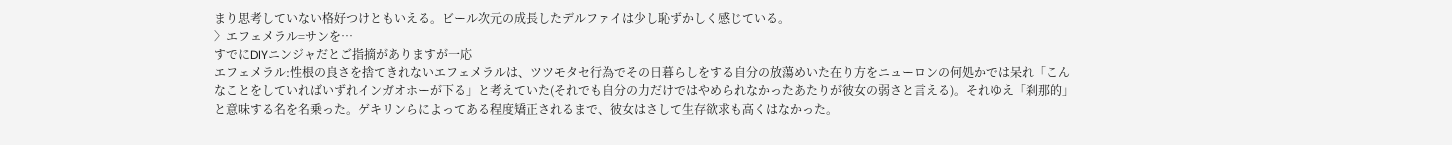まり思考していない格好つけともいえる。ビール次元の成長したデルファイは少し恥ずかしく感じている。
〉エフェメラル=サンを…
すでにDIYニンジャだとご指摘がありますが一応
エフェメラル:性根の良さを捨てきれないエフェメラルは、ツツモタセ行為でその日暮らしをする自分の放蕩めいた在り方をニューロンの何処かでは呆れ「こんなことをしていればいずれインガオホーが下る」と考えていた(それでも自分の力だけではやめられなかったあたりが彼女の弱さと言える)。それゆえ「刹那的」と意味する名を名乗った。ゲキリンらによってある程度矯正されるまで、彼女はさして生存欲求も高くはなかった。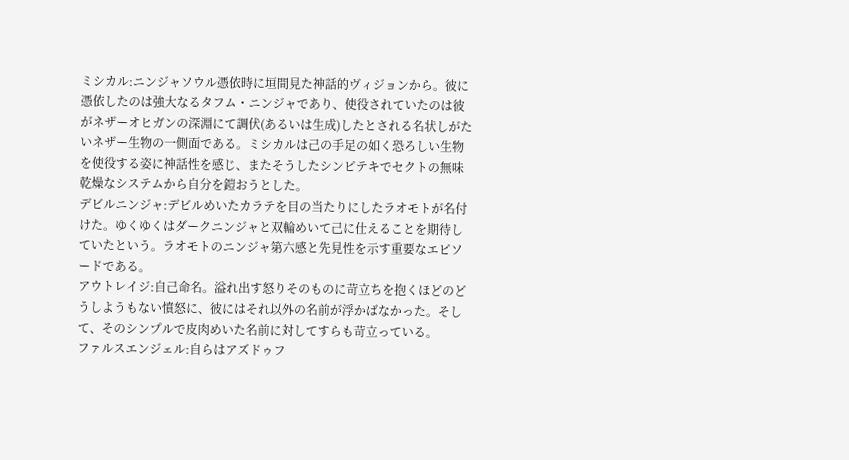ミシカル:ニンジャソウル憑依時に垣間見た神話的ヴィジョンから。彼に憑依したのは強大なるタフム・ニンジャであり、使役されていたのは彼がネザーオヒガンの深淵にて調伏(あるいは生成)したとされる名状しがたいネザー生物の一側面である。ミシカルは己の手足の如く恐ろしい生物を使役する姿に神話性を感じ、またそうしたシンピテキでセクトの無味乾燥なシステムから自分を鎧おうとした。
デビルニンジャ:デビルめいたカラテを目の当たりにしたラオモトが名付けた。ゆくゆくはダークニンジャと双輪めいて己に仕えることを期待していたという。ラオモトのニンジャ第六感と先見性を示す重要なエピソードである。
アウトレイジ:自己命名。溢れ出す怒りそのものに苛立ちを抱くほどのどうしようもない憤怒に、彼にはそれ以外の名前が浮かばなかった。そして、そのシンプルで皮肉めいた名前に対してすらも苛立っている。
ファルスエンジェル:自らはアズドゥフ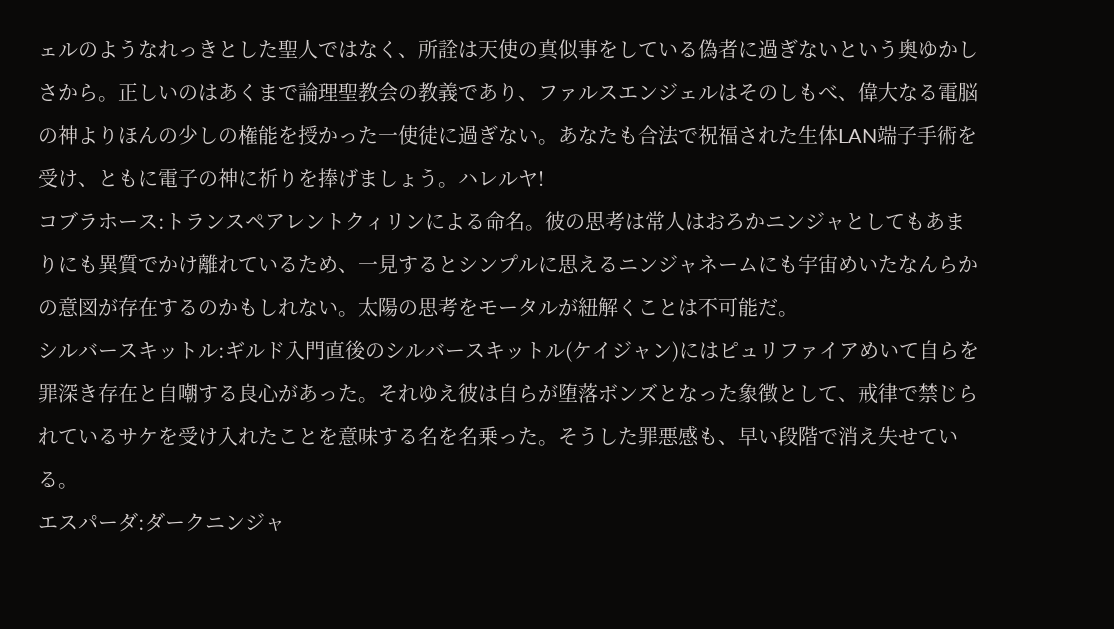ェルのようなれっきとした聖人ではなく、所詮は天使の真似事をしている偽者に過ぎないという奥ゆかしさから。正しいのはあくまで論理聖教会の教義であり、ファルスエンジェルはそのしもべ、偉大なる電脳の神よりほんの少しの権能を授かった一使徒に過ぎない。あなたも合法で祝福された生体LAN端子手術を受け、ともに電子の神に祈りを捧げましょう。ハレルヤ!
コブラホース:トランスペアレントクィリンによる命名。彼の思考は常人はおろかニンジャとしてもあまりにも異質でかけ離れているため、一見するとシンプルに思えるニンジャネームにも宇宙めいたなんらかの意図が存在するのかもしれない。太陽の思考をモータルが紐解くことは不可能だ。
シルバースキットル:ギルド入門直後のシルバースキットル(ケイジャン)にはピュリファイアめいて自らを罪深き存在と自嘲する良心があった。それゆえ彼は自らが堕落ボンズとなった象徴として、戒律で禁じられているサケを受け入れたことを意味する名を名乗った。そうした罪悪感も、早い段階で消え失せている。
エスパーダ:ダークニンジャ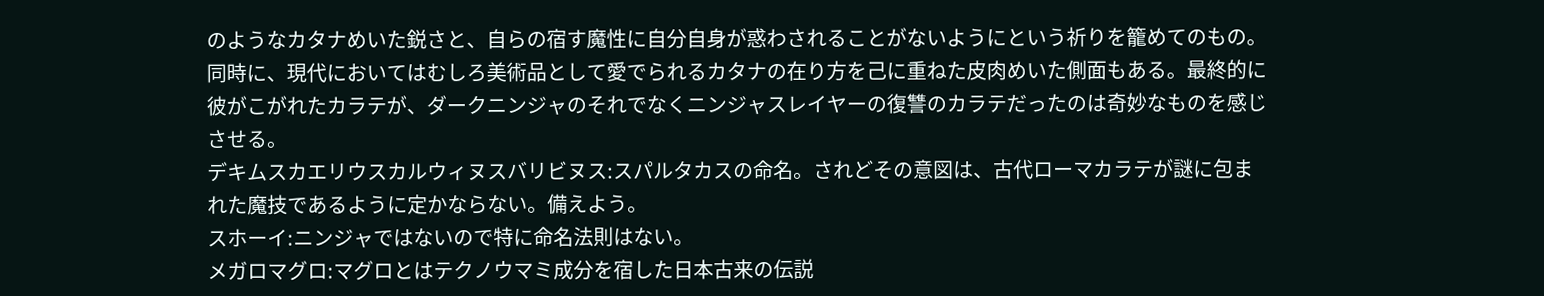のようなカタナめいた鋭さと、自らの宿す魔性に自分自身が惑わされることがないようにという祈りを籠めてのもの。同時に、現代においてはむしろ美術品として愛でられるカタナの在り方を己に重ねた皮肉めいた側面もある。最終的に彼がこがれたカラテが、ダークニンジャのそれでなくニンジャスレイヤーの復讐のカラテだったのは奇妙なものを感じさせる。
デキムスカエリウスカルウィヌスバリビヌス:スパルタカスの命名。されどその意図は、古代ローマカラテが謎に包まれた魔技であるように定かならない。備えよう。
スホーイ:ニンジャではないので特に命名法則はない。
メガロマグロ:マグロとはテクノウマミ成分を宿した日本古来の伝説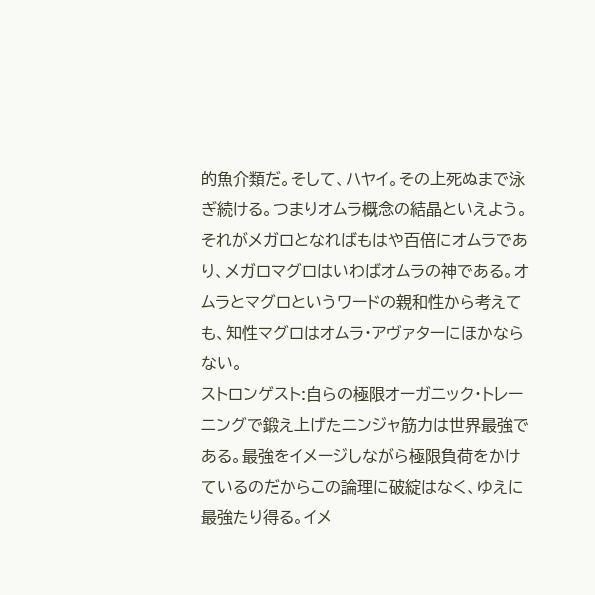的魚介類だ。そして、ハヤイ。その上死ぬまで泳ぎ続ける。つまりオムラ概念の結晶といえよう。それがメガロとなればもはや百倍にオムラであり、メガロマグロはいわばオムラの神である。オムラとマグロというワードの親和性から考えても、知性マグロはオムラ・アヴァターにほかならない。
ストロンゲスト:自らの極限オーガニック・トレーニングで鍛え上げたニンジャ筋力は世界最強である。最強をイメージしながら極限負荷をかけているのだからこの論理に破綻はなく、ゆえに最強たり得る。イメ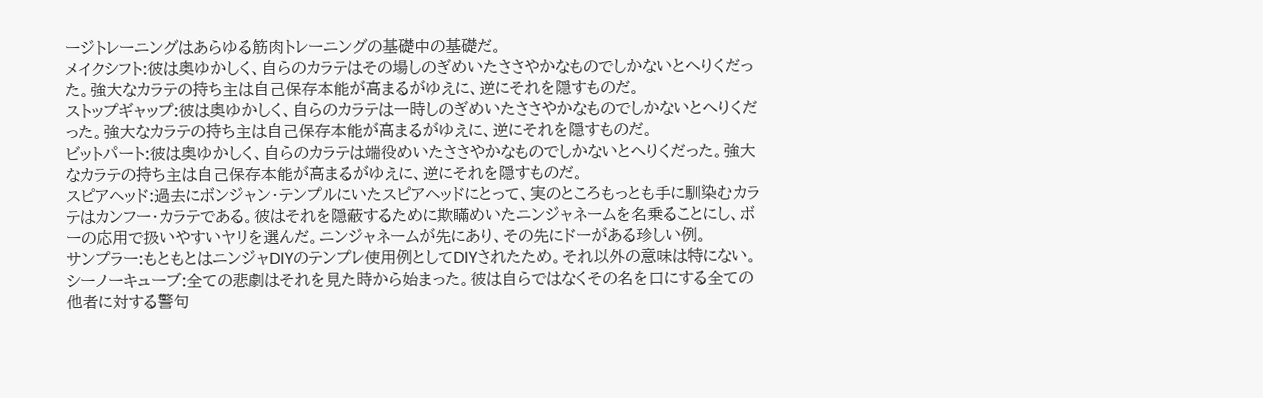ージトレーニングはあらゆる筋肉トレーニングの基礎中の基礎だ。
メイクシフト:彼は奥ゆかしく、自らのカラテはその場しのぎめいたささやかなものでしかないとへりくだった。強大なカラテの持ち主は自己保存本能が高まるがゆえに、逆にそれを隠すものだ。
ストップギャップ:彼は奥ゆかしく、自らのカラテは一時しのぎめいたささやかなものでしかないとへりくだった。強大なカラテの持ち主は自己保存本能が高まるがゆえに、逆にそれを隠すものだ。
ビットパート:彼は奥ゆかしく、自らのカラテは端役めいたささやかなものでしかないとへりくだった。強大なカラテの持ち主は自己保存本能が高まるがゆえに、逆にそれを隠すものだ。
スピアヘッド:過去にボンジャン・テンプルにいたスピアヘッドにとって、実のところもっとも手に馴染むカラテはカンフー・カラテである。彼はそれを隠蔽するために欺瞞めいたニンジャネームを名乗ることにし、ボーの応用で扱いやすいヤリを選んだ。ニンジャネームが先にあり、その先にドーがある珍しい例。
サンプラー:もともとはニンジャDIYのテンプレ使用例としてDIYされたため。それ以外の意味は特にない。
シーノーキューブ:全ての悲劇はそれを見た時から始まった。彼は自らではなくその名を口にする全ての他者に対する警句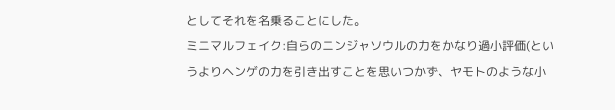としてそれを名乗ることにした。
ミニマルフェイク:自らのニンジャソウルの力をかなり過小評価(というよりヘンゲの力を引き出すことを思いつかず、ヤモトのような小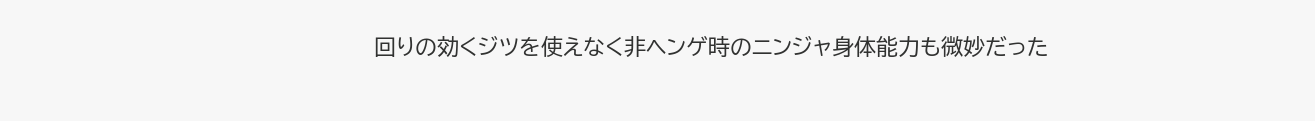回りの効くジツを使えなく非ヘンゲ時のニンジャ身体能力も微妙だった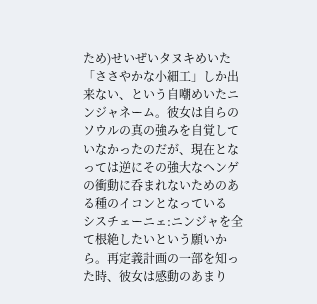ため)せいぜいタヌキめいた「ささやかな小細工」しか出来ない、という自嘲めいたニンジャネーム。彼女は自らのソウルの真の強みを自覚していなかったのだが、現在となっては逆にその強大なヘンゲの衝動に呑まれないためのある種のイコンとなっている
シスチェーニェ:ニンジャを全て根絶したいという願いから。再定義計画の一部を知った時、彼女は感動のあまり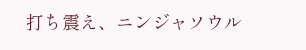打ち震え、ニンジャソウル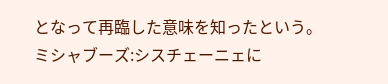となって再臨した意味を知ったという。
ミシャブーズ:シスチェーニェに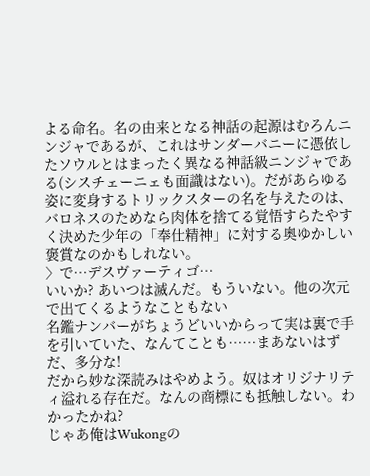よる命名。名の由来となる神話の起源はむろんニンジャであるが、これはサンダーバニーに憑依したソウルとはまったく異なる神話級ニンジャである(シスチェーニェも面識はない)。だがあらゆる姿に変身するトリックスターの名を与えたのは、バロネスのためなら肉体を捨てる覚悟すらたやすく決めた少年の「奉仕精神」に対する奥ゆかしい褒賞なのかもしれない。
〉で…デスヴァーティゴ…
いいか? あいつは滅んだ。もういない。他の次元で出てくるようなこともない
名鑑ナンバーがちょうどいいからって実は裏で手を引いていた、なんてことも……まあないはずだ、多分な!
だから妙な深読みはやめよう。奴はオリジナリティ溢れる存在だ。なんの商標にも抵触しない。わかったかね?
じゃあ俺はWukongの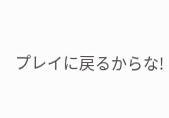プレイに戻るからな!